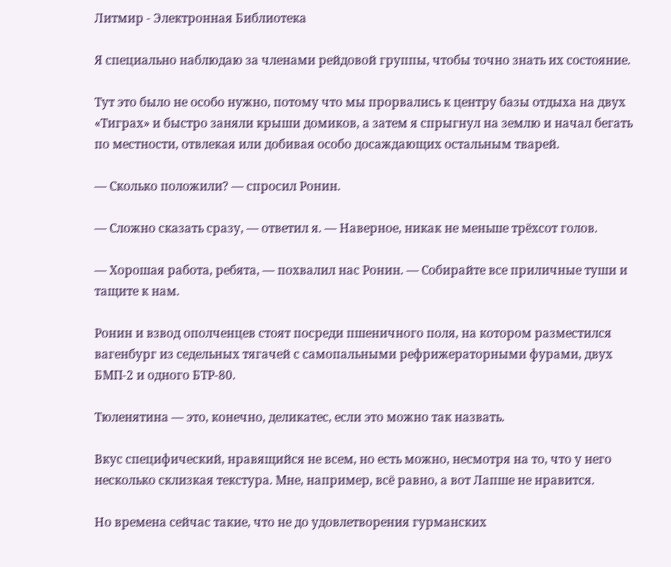Литмир - Электронная Библиотека

Я специально наблюдаю за членами рейдовой группы, чтобы точно знать их состояние.

Тут это было не особо нужно, потому что мы прорвались к центру базы отдыха на двух «Тиграх» и быстро заняли крыши домиков, а затем я спрыгнул на землю и начал бегать по местности, отвлекая или добивая особо досаждающих остальным тварей.

— Сколько положили? — спросил Ронин.

— Сложно сказать сразу, — ответил я. — Наверное, никак не меньше трёхсот голов.

— Хорошая работа, ребята, — похвалил нас Ронин. — Собирайте все приличные туши и тащите к нам.

Ронин и взвод ополченцев стоят посреди пшеничного поля, на котором разместился вагенбург из седельных тягачей с самопальными рефрижераторными фурами, двух БМП-2 и одного БТР-80.

Тюленятина — это, конечно, деликатес, если это можно так назвать.

Вкус специфический, нравящийся не всем, но есть можно, несмотря на то, что у него несколько склизкая текстура. Мне, например, всё равно, а вот Лапше не нравится.

Но времена сейчас такие, что не до удовлетворения гурманских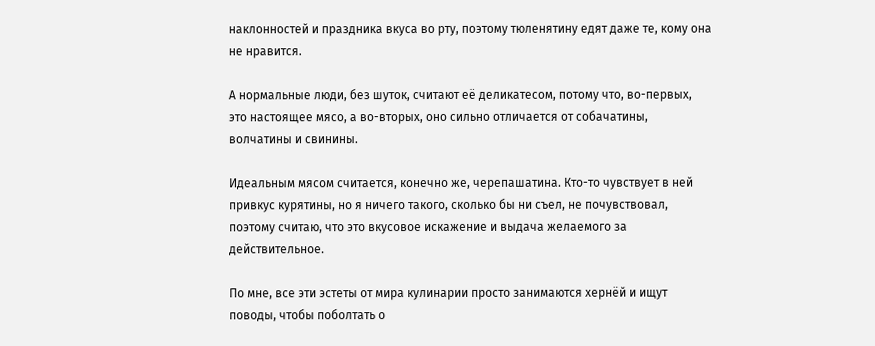наклонностей и праздника вкуса во рту, поэтому тюленятину едят даже те, кому она не нравится.

А нормальные люди, без шуток, считают её деликатесом, потому что, во-первых, это настоящее мясо, а во-вторых, оно сильно отличается от собачатины, волчатины и свинины.

Идеальным мясом считается, конечно же, черепашатина. Кто-то чувствует в ней привкус курятины, но я ничего такого, сколько бы ни съел, не почувствовал, поэтому считаю, что это вкусовое искажение и выдача желаемого за действительное.

По мне, все эти эстеты от мира кулинарии просто занимаются хернёй и ищут поводы, чтобы поболтать о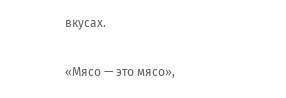вкусах.

«Мясо — это мясо»,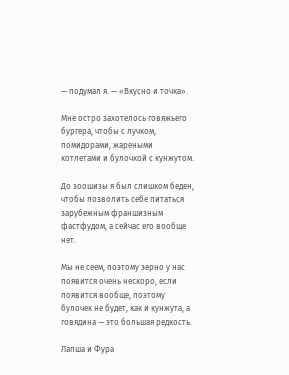— подумал я. — «Вкусно и точка».

Мне остро захотелось говяжьего бургера, чтобы с лучком, помидорами, жареными котлетами и булочкой с кунжутом.

До зоошизы я был слишком беден, чтобы позволить себе питаться зарубежным франшизным фастфудом, а сейчас его вообще нет.

Мы не сеем, поэтому зерно у нас появится очень нескоро, если появится вообще, поэтому булочек не будет, как и кунжута, а говядина — это большая редкость.

Лапша и Фура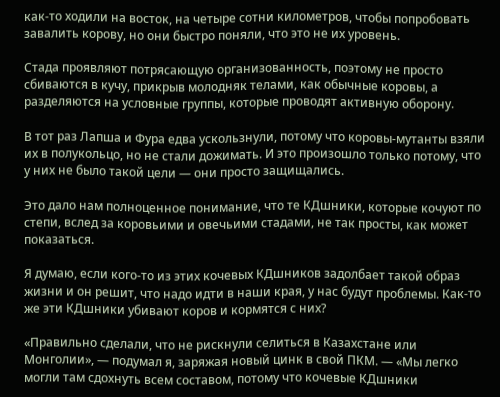как-то ходили на восток, на четыре сотни километров, чтобы попробовать завалить корову, но они быстро поняли, что это не их уровень.

Стада проявляют потрясающую организованность, поэтому не просто сбиваются в кучу, прикрыв молодняк телами, как обычные коровы, а разделяются на условные группы, которые проводят активную оборону.

В тот раз Лапша и Фура едва ускользнули, потому что коровы-мутанты взяли их в полукольцо, но не стали дожимать. И это произошло только потому, что у них не было такой цели — они просто защищались.

Это дало нам полноценное понимание, что те КДшники, которые кочуют по степи, вслед за коровьими и овечьими стадами, не так просты, как может показаться.

Я думаю, если кого-то из этих кочевых КДшников задолбает такой образ жизни и он решит, что надо идти в наши края, у нас будут проблемы. Как-то же эти КДшники убивают коров и кормятся с них?

«Правильно сделали, что не рискнули селиться в Казахстане или Монголии», — подумал я, заряжая новый цинк в свой ПКМ. — «Мы легко могли там сдохнуть всем составом, потому что кочевые КДшники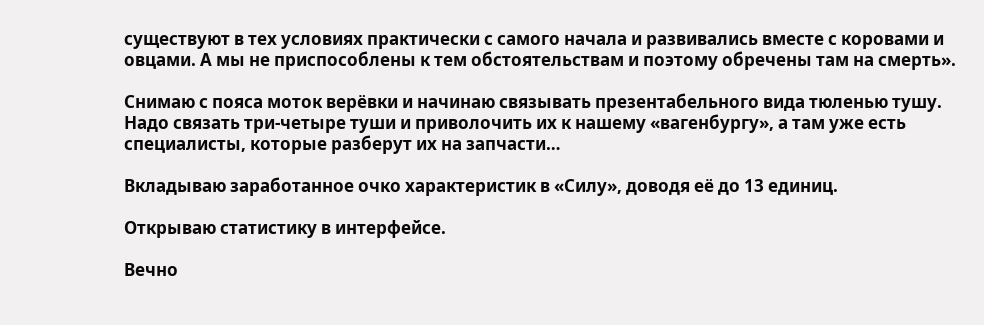существуют в тех условиях практически с самого начала и развивались вместе с коровами и овцами. А мы не приспособлены к тем обстоятельствам и поэтому обречены там на смерть».

Снимаю с пояса моток верёвки и начинаю связывать презентабельного вида тюленью тушу. Надо связать три-четыре туши и приволочить их к нашему «вагенбургу», а там уже есть специалисты, которые разберут их на запчасти…

Вкладываю заработанное очко характеристик в «Силу», доводя её до 13 единиц.

Открываю статистику в интерфейсе.

Вечно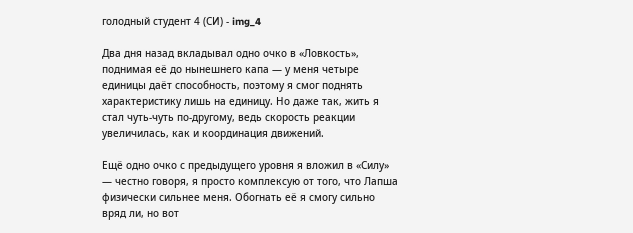голодный студент 4 (СИ) - img_4

Два дня назад вкладывал одно очко в «Ловкость», поднимая её до нынешнего капа — у меня четыре единицы даёт способность, поэтому я смог поднять характеристику лишь на единицу. Но даже так, жить я стал чуть-чуть по-другому, ведь скорость реакции увеличилась, как и координация движений.

Ещё одно очко с предыдущего уровня я вложил в «Силу» — честно говоря, я просто комплексую от того, что Лапша физически сильнее меня. Обогнать её я смогу сильно вряд ли, но вот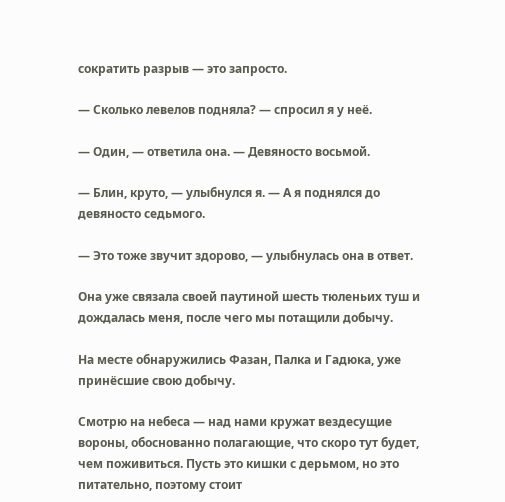сократить разрыв — это запросто.

— Сколько левелов подняла? — спросил я у неё.

— Один, — ответила она. — Девяносто восьмой.

— Блин, круто, — улыбнулся я. — А я поднялся до девяносто седьмого.

— Это тоже звучит здорово, — улыбнулась она в ответ.

Она уже связала своей паутиной шесть тюленьих туш и дождалась меня, после чего мы потащили добычу.

На месте обнаружились Фазан, Палка и Гадюка, уже принёсшие свою добычу.

Смотрю на небеса — над нами кружат вездесущие вороны, обоснованно полагающие, что скоро тут будет, чем поживиться. Пусть это кишки с дерьмом, но это питательно, поэтому стоит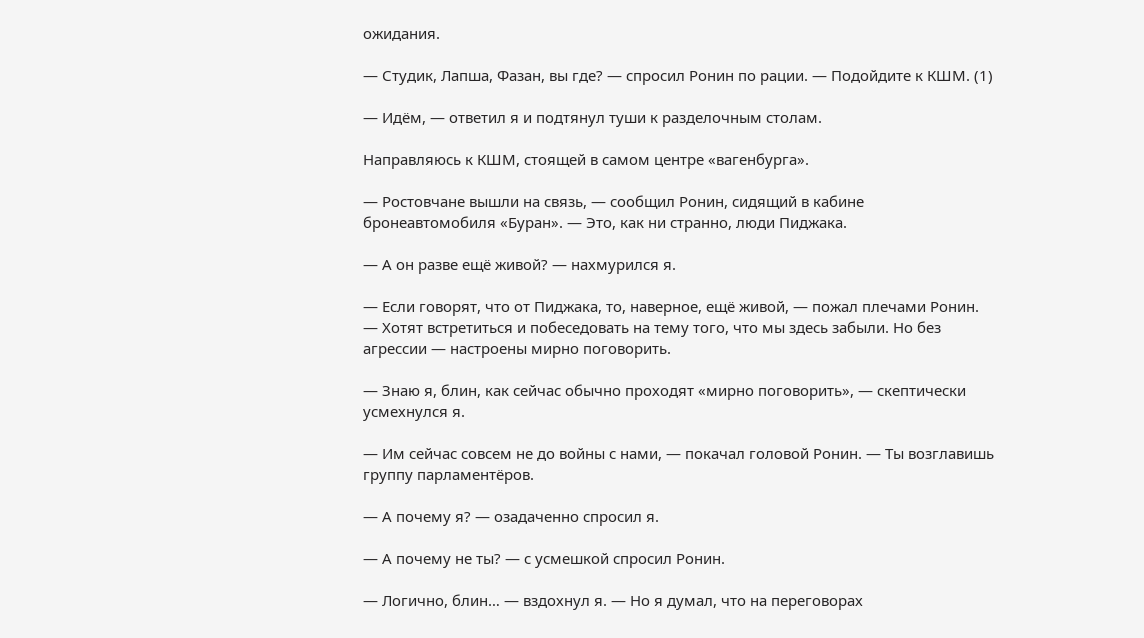ожидания.

— Студик, Лапша, Фазан, вы где? — спросил Ронин по рации. — Подойдите к КШМ. (1)

— Идём, — ответил я и подтянул туши к разделочным столам.

Направляюсь к КШМ, стоящей в самом центре «вагенбурга».

— Ростовчане вышли на связь, — сообщил Ронин, сидящий в кабине бронеавтомобиля «Буран». — Это, как ни странно, люди Пиджака.

— А он разве ещё живой? — нахмурился я.

— Если говорят, что от Пиджака, то, наверное, ещё живой, — пожал плечами Ронин. — Хотят встретиться и побеседовать на тему того, что мы здесь забыли. Но без агрессии — настроены мирно поговорить.

— Знаю я, блин, как сейчас обычно проходят «мирно поговорить», — скептически усмехнулся я.

— Им сейчас совсем не до войны с нами, — покачал головой Ронин. — Ты возглавишь группу парламентёров.

— А почему я? — озадаченно спросил я.

— А почему не ты? — с усмешкой спросил Ронин.

— Логично, блин… — вздохнул я. — Но я думал, что на переговорах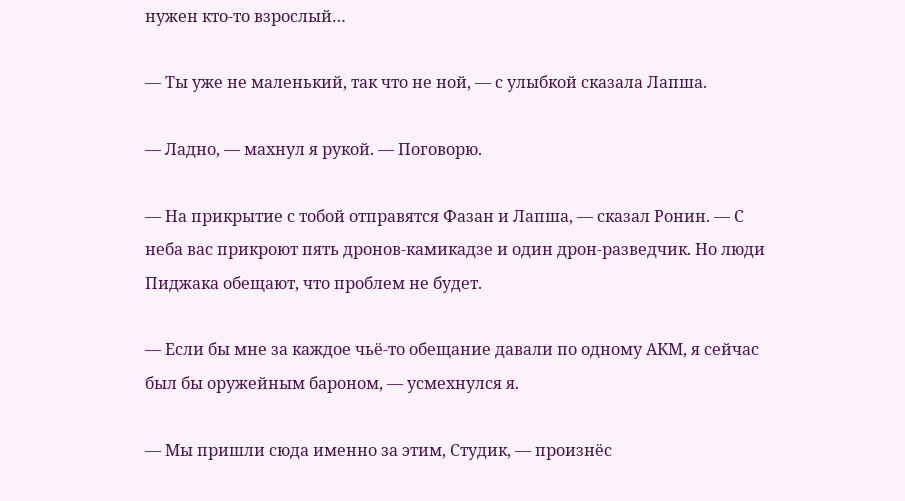нужен кто-то взрослый…

— Ты уже не маленький, так что не ной, — с улыбкой сказала Лапша.

— Ладно, — махнул я рукой. — Поговорю.

— На прикрытие с тобой отправятся Фазан и Лапша, — сказал Ронин. — С неба вас прикроют пять дронов-камикадзе и один дрон-разведчик. Но люди Пиджака обещают, что проблем не будет.

— Если бы мне за каждое чьё-то обещание давали по одному АКМ, я сейчас был бы оружейным бароном, — усмехнулся я.

— Мы пришли сюда именно за этим, Студик, — произнёс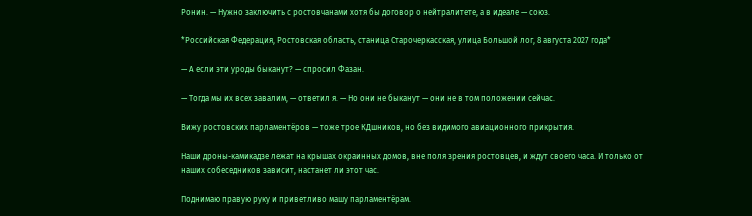Ронин. — Нужно заключить с ростовчанами хотя бы договор о нейтралитете, а в идеале — союз.

*Российская Федерация, Ростовская область, станица Старочеркасская, улица Большой лог, 8 августа 2027 года*

— А если эти уроды быканут? — спросил Фазан.

— Тогда мы их всех завалим, — ответил я. — Но они не быканут — они не в том положении сейчас.

Вижу ростовских парламентёров — тоже трое КДшников, но без видимого авиационного прикрытия.

Наши дроны-камикадзе лежат на крышах окраинных домов, вне поля зрения ростовцев, и ждут своего часа. И только от наших собеседников зависит, настанет ли этот час.

Поднимаю правую руку и приветливо машу парламентёрам.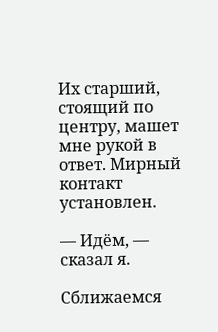Их старший, стоящий по центру, машет мне рукой в ответ. Мирный контакт установлен.

— Идём, — сказал я.

Сближаемся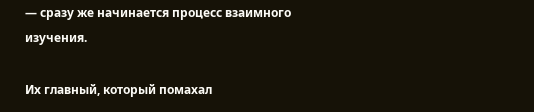— сразу же начинается процесс взаимного изучения.

Их главный, который помахал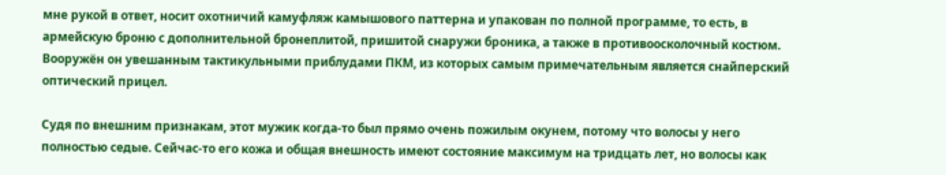мне рукой в ответ, носит охотничий камуфляж камышового паттерна и упакован по полной программе, то есть, в армейскую броню с дополнительной бронеплитой, пришитой снаружи броника, а также в противоосколочный костюм. Вооружён он увешанным тактикульными приблудами ПКМ, из которых самым примечательным является снайперский оптический прицел.

Судя по внешним признакам, этот мужик когда-то был прямо очень пожилым окунем, потому что волосы у него полностью седые. Сейчас-то его кожа и общая внешность имеют состояние максимум на тридцать лет, но волосы как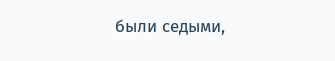были седыми,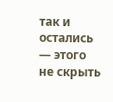так и остались — этого не скрыть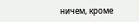ничем, кроме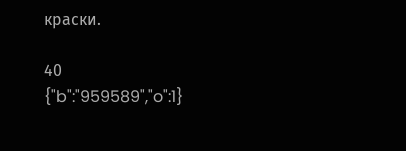краски.

40
{"b":"959589","o":1}